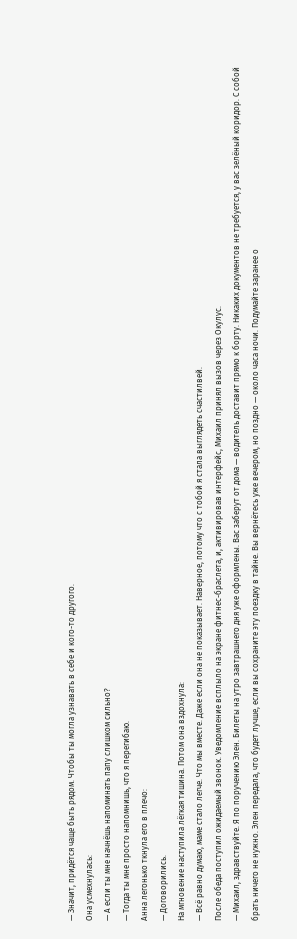— Значит, придётся чаще быть рядом. Чтобы ты могла узнавать в себе и кого-то другого.
Она усмехнулась:
— А если ты мне начнёшь напоминать папу слишком сильно?
— Тогда ты мне просто напомнишь, что я перегибаю.
Анна легонько ткнула его в плечо:
— Договорились.
На мгновение наступила лёгкая тишина. Потом она вздохнула:
— Всё равно думаю, маме стало легче. Что мы вместе. Даже если она не показывает. Наверное, потому что с тобой я стала выглядеть счастилвей.
После обеда поступил ожидаемый звонок. Уведомление всплыло на экране фитнес-браслета, и, активировав интерфейс, Михаил принял вызов через Окулус.
— Михаил, здравствуйте. Я по поручению Элен. Билеты на утро завтрашнего дня уже оформлены. Вас заберут от дома — водитель доставит прямо к борту. Никаких документов не требуется, у вас зелёный коридор. С собой брать ничего не нужно. Элен передала, что будет лучше, если вы сохраните эту поездку в тайне. Вы вернётесь уже вечером, но поздно — около часа ночи. Подумайте заранее о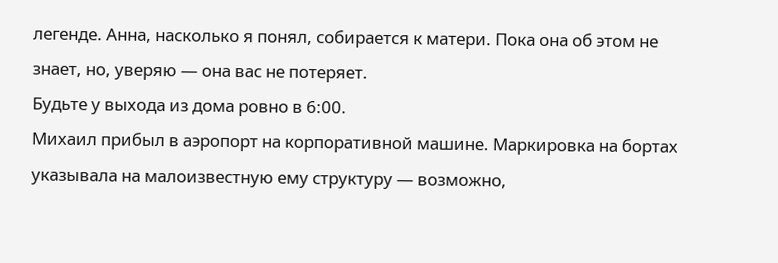легенде. Анна, насколько я понял, собирается к матери. Пока она об этом не знает, но, уверяю — она вас не потеряет.
Будьте у выхода из дома ровно в 6:00.
Михаил прибыл в аэропорт на корпоративной машине. Маркировка на бортах указывала на малоизвестную ему структуру — возможно,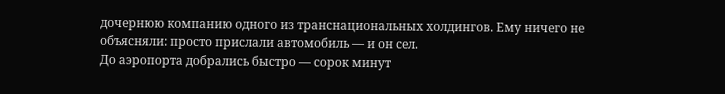дочернюю компанию одного из транснациональных холдингов. Ему ничего не объясняли: просто прислали автомобиль — и он сел.
До аэропорта добрались быстро — сорок минут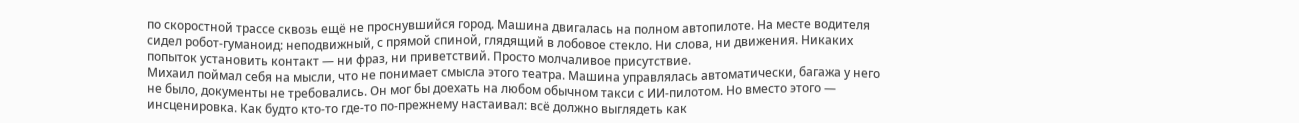по скоростной трассе сквозь ещё не проснувшийся город. Машина двигалась на полном автопилоте. На месте водителя сидел робот-гуманоид: неподвижный, с прямой спиной, глядящий в лобовое стекло. Ни слова, ни движения. Никаких попыток установить контакт — ни фраз, ни приветствий. Просто молчаливое присутствие.
Михаил поймал себя на мысли, что не понимает смысла этого театра. Машина управлялась автоматически, багажа у него не было, документы не требовались. Он мог бы доехать на любом обычном такси с ИИ-пилотом. Но вместо этого — инсценировка. Как будто кто-то где-то по-прежнему настаивал: всё должно выглядеть как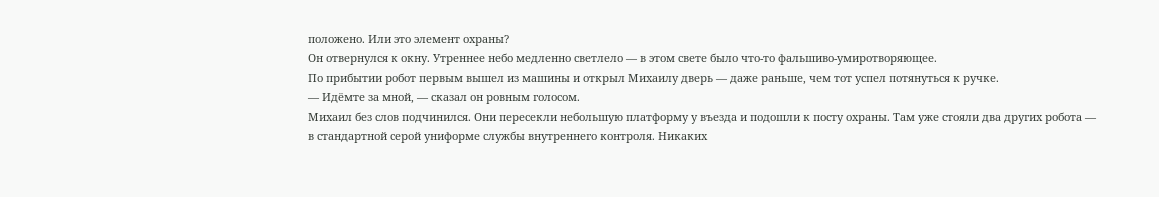положено. Или это элемент охраны?
Он отвернулся к окну. Утреннее небо медленно светлело — в этом свете было что-то фальшиво-умиротворяющее.
По прибытии робот первым вышел из машины и открыл Михаилу дверь — даже раньше, чем тот успел потянуться к ручке.
— Идёмте за мной, — сказал он ровным голосом.
Михаил без слов подчинился. Они пересекли небольшую платформу у въезда и подошли к посту охраны. Там уже стояли два других робота — в стандартной серой униформе службы внутреннего контроля. Никаких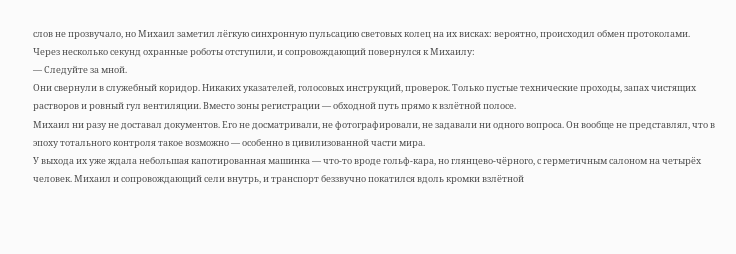слов не прозвучало, но Михаил заметил лёгкую синхронную пульсацию световых колец на их висках: вероятно, происходил обмен протоколами.
Через несколько секунд охранные роботы отступили, и сопровождающий повернулся к Михаилу:
— Следуйте за мной.
Они свернули в служебный коридор. Никаких указателей, голосовых инструкций, проверок. Только пустые технические проходы, запах чистящих растворов и ровный гул вентиляции. Вместо зоны регистрации — обходной путь прямо к взлётной полосе.
Михаил ни разу не доставал документов. Его не досматривали, не фотографировали, не задавали ни одного вопроса. Он вообще не представлял, что в эпоху тотального контроля такое возможно — особенно в цивилизованной части мира.
У выхода их уже ждала небольшая капотированная машинка — что-то вроде гольф-кара, но глянцево-чёрного, с герметичным салоном на четырёх человек. Михаил и сопровождающий сели внутрь, и транспорт беззвучно покатился вдоль кромки взлётной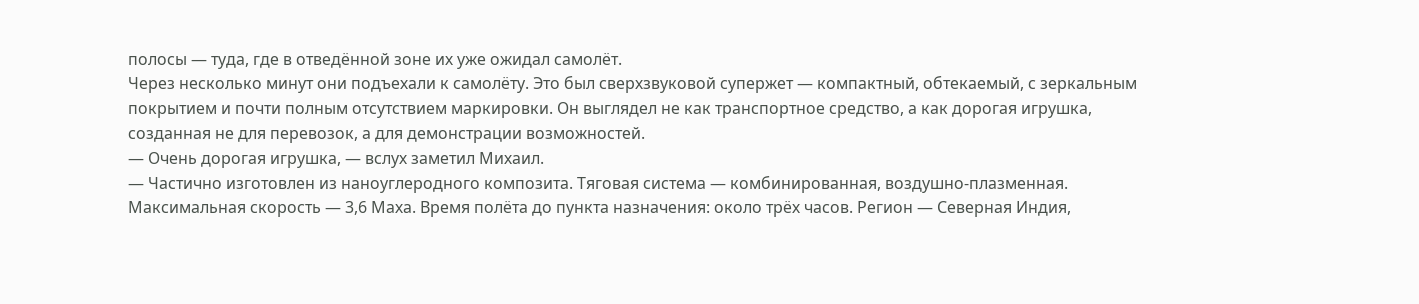полосы — туда, где в отведённой зоне их уже ожидал самолёт.
Через несколько минут они подъехали к самолёту. Это был сверхзвуковой супержет — компактный, обтекаемый, с зеркальным покрытием и почти полным отсутствием маркировки. Он выглядел не как транспортное средство, а как дорогая игрушка, созданная не для перевозок, а для демонстрации возможностей.
— Очень дорогая игрушка, — вслух заметил Михаил.
— Частично изготовлен из наноуглеродного композита. Тяговая система — комбинированная, воздушно-плазменная. Максимальная скорость — 3,6 Маха. Время полёта до пункта назначения: около трёх часов. Регион — Северная Индия,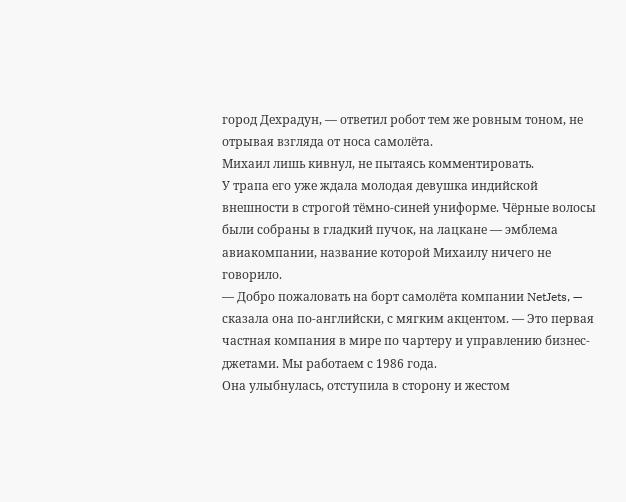город Дехрадун, — ответил робот тем же ровным тоном, не отрывая взгляда от носа самолёта.
Михаил лишь кивнул, не пытаясь комментировать.
У трапа его уже ждала молодая девушка индийской внешности в строгой тёмно-синей униформе. Чёрные волосы были собраны в гладкий пучок, на лацкане — эмблема авиакомпании, название которой Михаилу ничего не говорило.
— Добро пожаловать на борт самолёта компании NetJets, — сказала она по-английски, с мягким акцентом. — Это первая частная компания в мире по чартеру и управлению бизнес-джетами. Мы работаем с 1986 года.
Она улыбнулась, отступила в сторону и жестом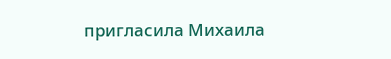пригласила Михаила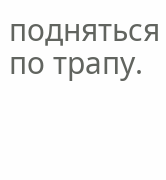подняться по трапу.